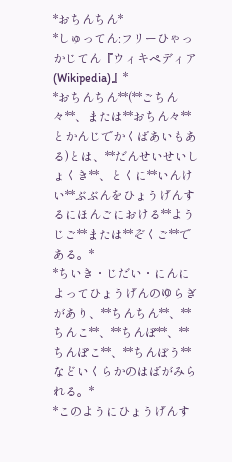*おちんちん*
*しゅってん:フリーひゃっかじてん『ウィキペディア(Wikipedia)』*
*おちんちん**(**ごちん々**、または**おちん々**とかんじでかくばあいもある)とは、**だんせいせいしょくき**、とくに**いんけい**ぶぶんをひょうげんするにほんごにおける**ようじご**または**ぞくご**である。*
*ちいき・じだい・にんによってひょうげんのゆらぎがあり、**ちんちん**、**ちんこ**、**ちんぽ**、**ちんぽこ**、**ちんぼう**などいくらかのはばがみられる。*
*このようにひょうげんす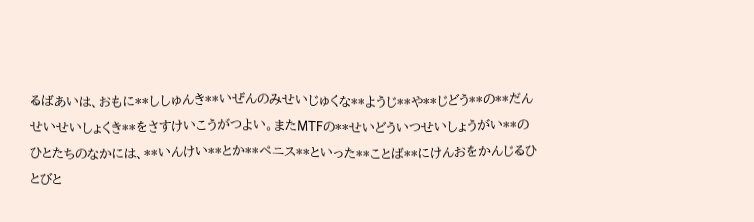るばあいは、おもに**ししゅんき**いぜんのみせいじゅくな**ようじ**や**じどう**の**だんせいせいしょくき**をさすけいこうがつよい。またMTFの**せいどういつせいしょうがい**のひとたちのなかには、**いんけい**とか**ペニス**といった**ことば**にけんおをかんじるひとびと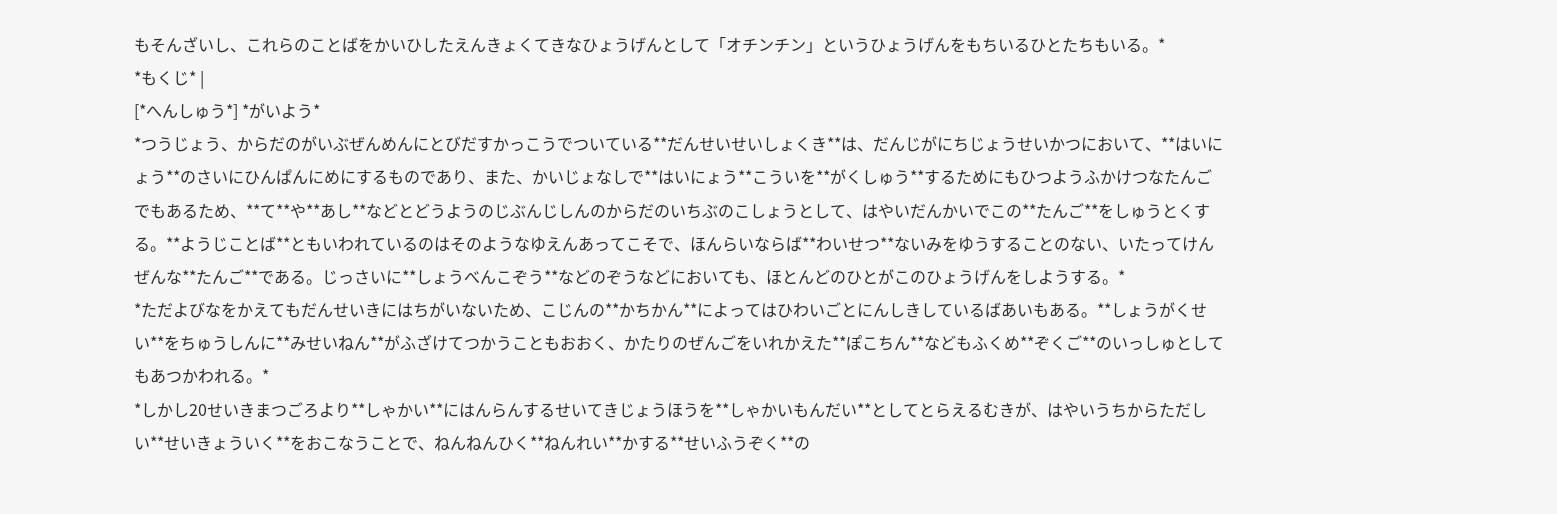もそんざいし、これらのことばをかいひしたえんきょくてきなひょうげんとして「オチンチン」というひょうげんをもちいるひとたちもいる。*
*もくじ* |
[*へんしゅう*] *がいよう*
*つうじょう、からだのがいぶぜんめんにとびだすかっこうでついている**だんせいせいしょくき**は、だんじがにちじょうせいかつにおいて、**はいにょう**のさいにひんぱんにめにするものであり、また、かいじょなしで**はいにょう**こういを**がくしゅう**するためにもひつようふかけつなたんごでもあるため、**て**や**あし**などとどうようのじぶんじしんのからだのいちぶのこしょうとして、はやいだんかいでこの**たんご**をしゅうとくする。**ようじことば**ともいわれているのはそのようなゆえんあってこそで、ほんらいならば**わいせつ**ないみをゆうすることのない、いたってけんぜんな**たんご**である。じっさいに**しょうべんこぞう**などのぞうなどにおいても、ほとんどのひとがこのひょうげんをしようする。*
*ただよびなをかえてもだんせいきにはちがいないため、こじんの**かちかん**によってはひわいごとにんしきしているばあいもある。**しょうがくせい**をちゅうしんに**みせいねん**がふざけてつかうこともおおく、かたりのぜんごをいれかえた**ぽこちん**などもふくめ**ぞくご**のいっしゅとしてもあつかわれる。*
*しかし20せいきまつごろより**しゃかい**にはんらんするせいてきじょうほうを**しゃかいもんだい**としてとらえるむきが、はやいうちからただしい**せいきょういく**をおこなうことで、ねんねんひく**ねんれい**かする**せいふうぞく**の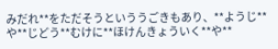みだれ**をただそうといううごきもあり、**ようじ**や**じどう**むけに**ほけんきょういく**や**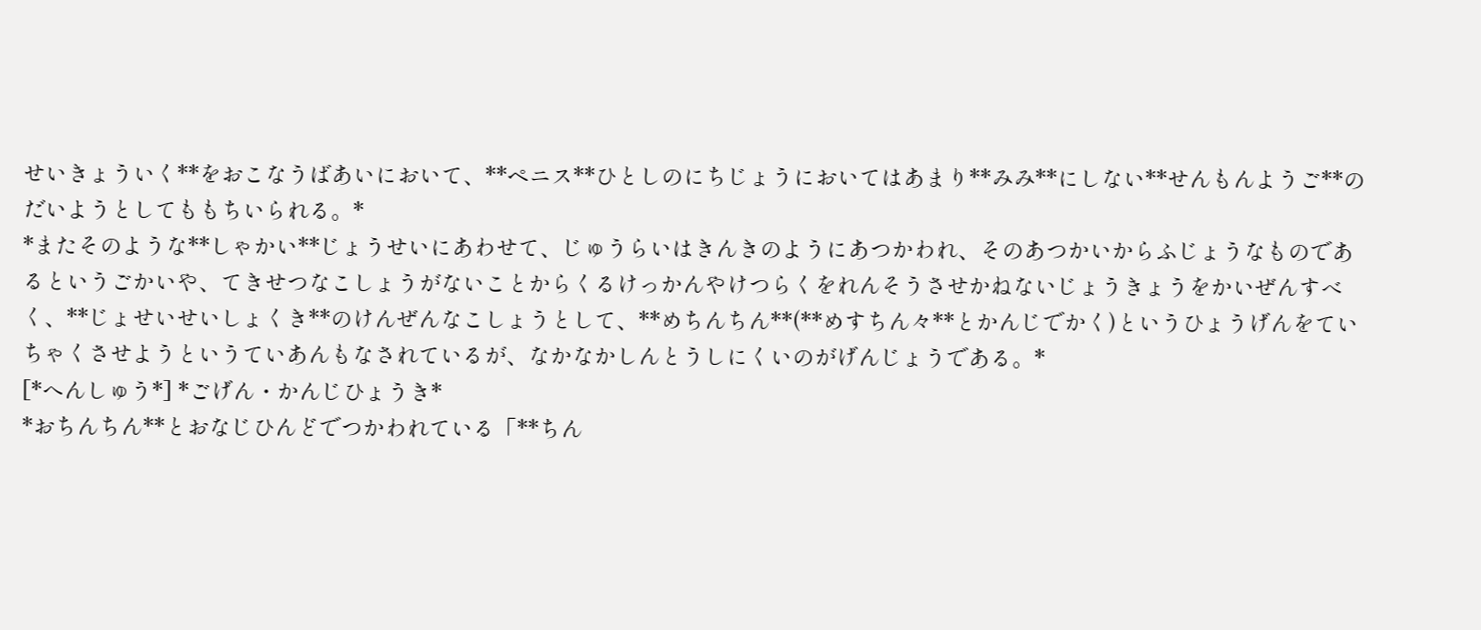せいきょういく**をおこなうばあいにおいて、**ペニス**ひとしのにちじょうにおいてはあまり**みみ**にしない**せんもんようご**のだいようとしてももちいられる。*
*またそのような**しゃかい**じょうせいにあわせて、じゅうらいはきんきのようにあつかわれ、そのあつかいからふじょうなものであるというごかいや、てきせつなこしょうがないことからくるけっかんやけつらくをれんそうさせかねないじょうきょうをかいぜんすべく、**じょせいせいしょくき**のけんぜんなこしょうとして、**めちんちん**(**めすちん々**とかんじでかく)というひょうげんをていちゃくさせようというていあんもなされているが、なかなかしんとうしにくいのがげんじょうである。*
[*へんしゅう*] *ごげん・かんじひょうき*
*おちんちん**とおなじひんどでつかわれている「**ちん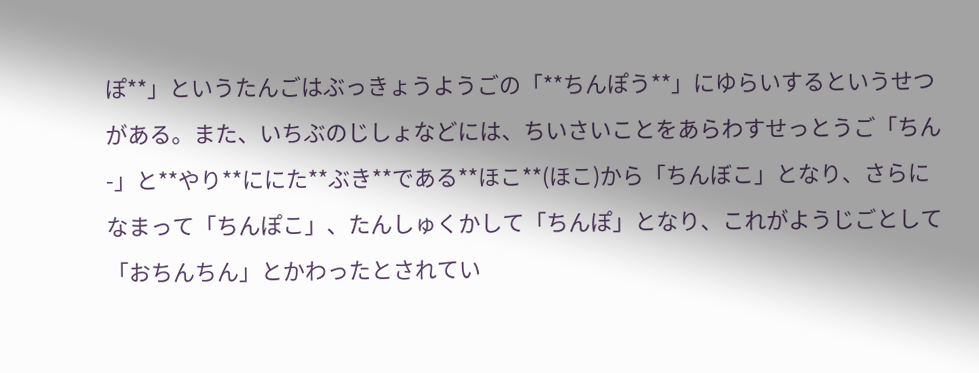ぽ**」というたんごはぶっきょうようごの「**ちんぽう**」にゆらいするというせつがある。また、いちぶのじしょなどには、ちいさいことをあらわすせっとうご「ちん-」と**やり**ににた**ぶき**である**ほこ**(ほこ)から「ちんぼこ」となり、さらになまって「ちんぽこ」、たんしゅくかして「ちんぽ」となり、これがようじごとして「おちんちん」とかわったとされてい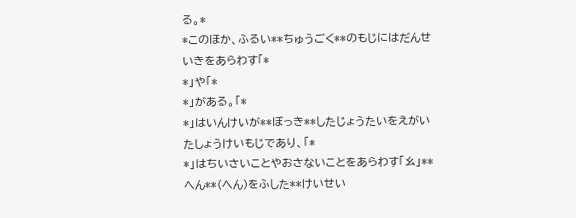る。*
*このほか、ふるい**ちゅうごく**のもじにはだんせいきをあらわす「*
*」や「*
*」がある。「*
*」はいんけいが**ぼっき**したじょうたいをえがいたしょうけいもじであり、「*
*」はちいさいことやおさないことをあらわす「幺」**へん**(へん)をふした**けいせい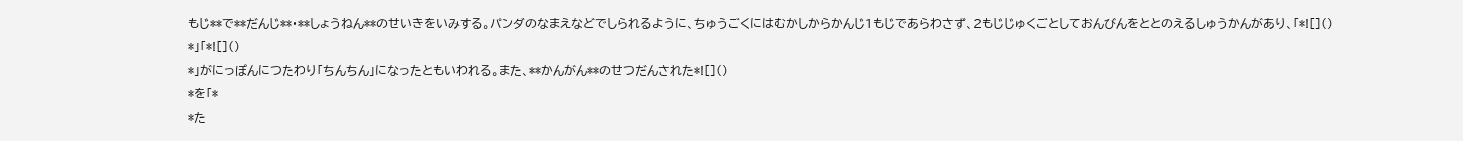もじ**で**だんじ**・**しょうねん**のせいきをいみする。パンダのなまえなどでしられるように、ちゅうごくにはむかしからかんじ1もじであらわさず、2もじじゅくごとしておんびんをととのえるしゅうかんがあり、「*![]()
*」「*![]()
*」がにっぽんにつたわり「ちんちん」になったともいわれる。また、**かんがん**のせつだんされた*![]()
*を「*
*た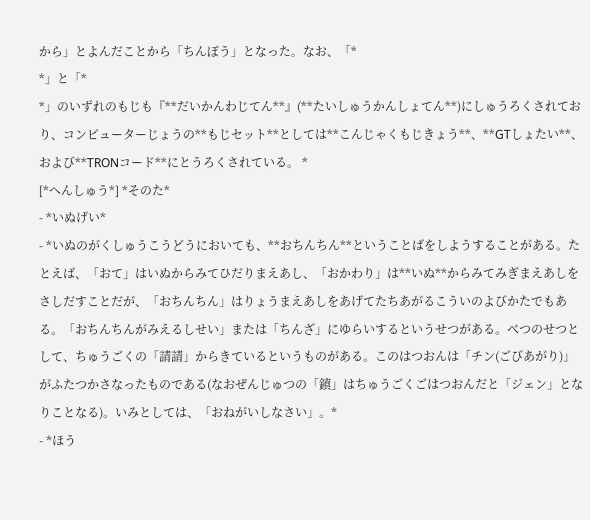から」とよんだことから「ちんぽう」となった。なお、「*
*」と「*
*」のいずれのもじも『**だいかんわじてん**』(**たいしゅうかんしょてん**)にしゅうろくされており、コンピューターじょうの**もじセット**としては**こんじゃくもじきょう**、**GTしょたい**、および**TRONコード**にとうろくされている。 *
[*へんしゅう*] *そのた*
- *いぬげい*
- *いぬのがくしゅうこうどうにおいても、**おちんちん**ということばをしようすることがある。たとえば、「おて」はいぬからみてひだりまえあし、「おかわり」は**いぬ**からみてみぎまえあしをさしだすことだが、「おちんちん」はりょうまえあしをあげてたちあがるこういのよびかたでもある。「おちんちんがみえるしせい」または「ちんざ」にゆらいするというせつがある。べつのせつとして、ちゅうごくの「請請」からきているというものがある。このはつおんは「チン(ごびあがり)」がふたつかさなったものである(なおぜんじゅつの「鎮」はちゅうごくごはつおんだと「ジェン」となりことなる)。いみとしては、「おねがいしなさい」。*
- *ほう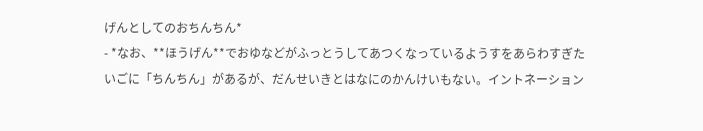げんとしてのおちんちん*
- *なお、**ほうげん**でおゆなどがふっとうしてあつくなっているようすをあらわすぎたいごに「ちんちん」があるが、だんせいきとはなにのかんけいもない。イントネーション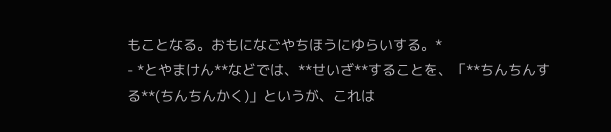もことなる。おもになごやちほうにゆらいする。*
- *とやまけん**などでは、**せいざ**することを、「**ちんちんする**(ちんちんかく)」というが、これは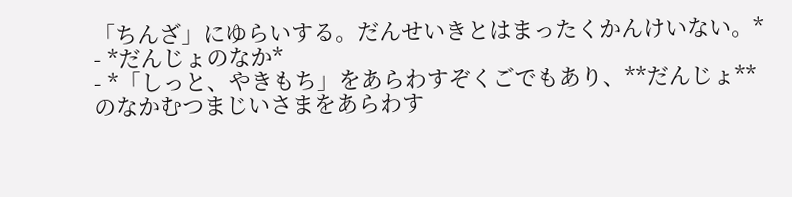「ちんざ」にゆらいする。だんせいきとはまったくかんけいない。*
- *だんじょのなか*
- *「しっと、やきもち」をあらわすぞくごでもあり、**だんじょ**のなかむつまじいさまをあらわす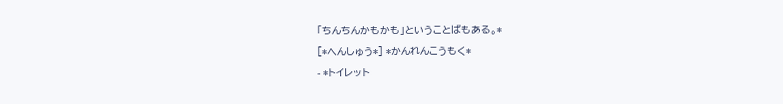「ちんちんかもかも」ということばもある。*
[*へんしゅう*] *かんれんこうもく*
- *トイレット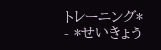トレーニング*
- *せいきょう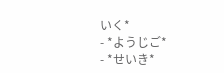いく*
- *ようじご*
- *せいき*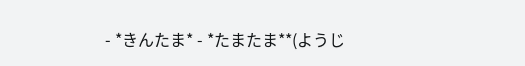- *きんたま* - *たまたま**(ようじ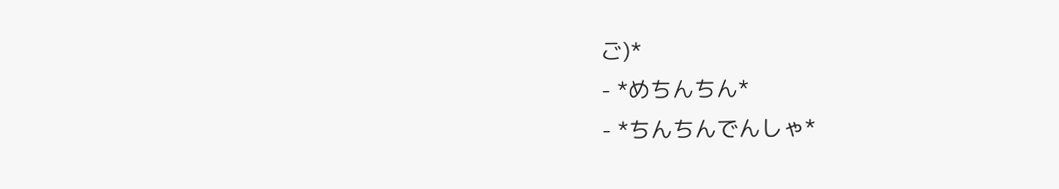ご)*
- *めちんちん*
- *ちんちんでんしゃ*